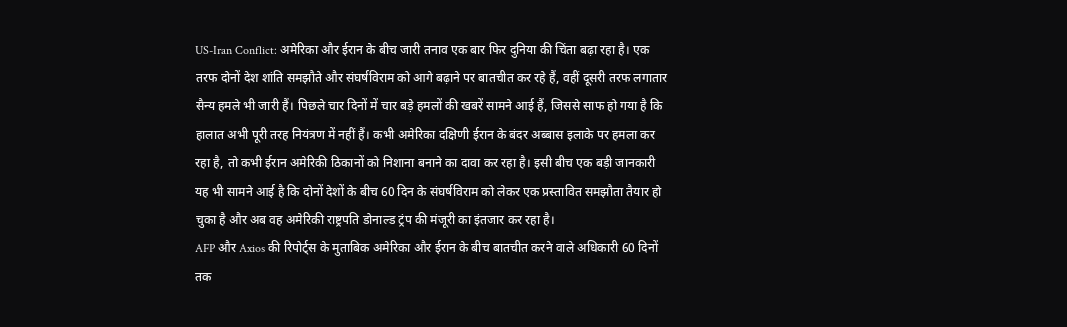US-Iran Conflict: अमेरिका और ईरान के बीच जारी तनाव एक बार फिर दुनिया की चिंता बढ़ा रहा है। एक तरफ दोनों देश शांति समझौते और संघर्षविराम को आगे बढ़ाने पर बातचीत कर रहे हैं, वहीं दूसरी तरफ लगातार सैन्य हमले भी जारी हैं। पिछले चार दिनों में चार बड़े हमलों की खबरें सामने आई हैं, जिससे साफ हो गया है कि हालात अभी पूरी तरह नियंत्रण में नहीं हैं। कभी अमेरिका दक्षिणी ईरान के बंदर अब्बास इलाके पर हमला कर रहा है, तो कभी ईरान अमेरिकी ठिकानों को निशाना बनाने का दावा कर रहा है। इसी बीच एक बड़ी जानकारी यह भी सामने आई है कि दोनों देशों के बीच 60 दिन के संघर्षविराम को लेकर एक प्रस्तावित समझौता तैयार हो चुका है और अब वह अमेरिकी राष्ट्रपति डोनाल्ड ट्रंप की मंजूरी का इंतजार कर रहा है।
AFP और Axios की रिपोर्ट्स के मुताबिक अमेरिका और ईरान के बीच बातचीत करने वाले अधिकारी 60 दिनों तक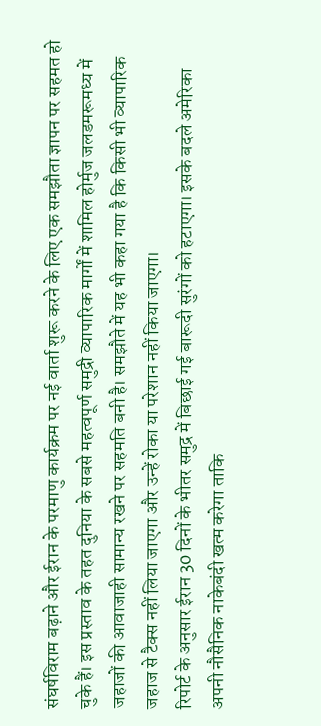संघर्षविराम बढ़ाने और ईरान के परमाणु कार्यक्रम पर नई वार्ता शुरू करने के लिए एक समझौता ज्ञापन पर सहमत हो चुके हैं। इस प्रस्ताव के तहत दुनिया के सबसे महत्वपूर्ण समुद्री व्यापारिक मार्गों में शामिल होर्मुज जलडमरूमध्य में जहाजों की आवाजाही सामान्य रखने पर सहमति बनी है। समझौते में यह भी कहा गया है कि किसी भी व्यापारिक जहाज से टैक्स नहीं लिया जाएगा और उन्हें रोका या परेशान नहीं किया जाएगा।
रिपोर्ट के अनुसार ईरान 30 दिनों के भीतर समुद्र में बिछाई गई बारूदी सुरंगों को हटाएगा। इसके बदले अमेरिका अपनी नौसैनिक नाकेबंदी खत्म करेगा ताकि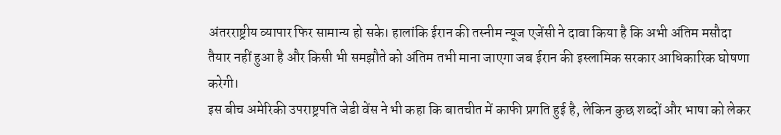अंतरराष्ट्रीय व्यापार फिर सामान्य हो सके। हालांकि ईरान की तस्नीम न्यूज एजेंसी ने दावा किया है कि अभी अंतिम मसौदा तैयार नहीं हुआ है और किसी भी समझौते को अंतिम तभी माना जाएगा जब ईरान की इस्लामिक सरकार आधिकारिक घोषणा करेगी।
इस बीच अमेरिकी उपराष्ट्रपति जेडी वेंस ने भी कहा कि बातचीत में काफी प्रगति हुई है, लेकिन कुछ शब्दों और भाषा को लेकर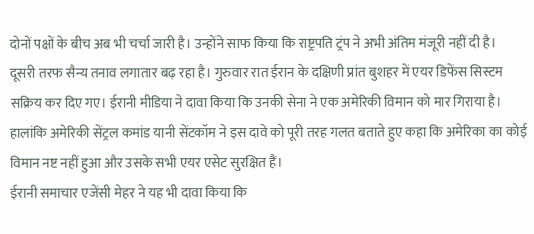दोनों पक्षों के बीच अब भी चर्चा जारी है। उन्होंने साफ किया कि राष्ट्रपति ट्रंप ने अभी अंतिम मंजूरी नहीं दी है।
दूसरी तरफ सैन्य तनाव लगातार बढ़ रहा है। गुरुवार रात ईरान के दक्षिणी प्रांत बुशहर में एयर डिफेंस सिस्टम सक्रिय कर दिए गए। ईरानी मीडिया ने दावा किया कि उनकी सेना ने एक अमेरिकी विमान को मार गिराया है। हालांकि अमेरिकी सेंट्रल कमांड यानी सेंटकॉम ने इस दावे को पूरी तरह गलत बताते हुए कहा कि अमेरिका का कोई विमान नष्ट नहीं हुआ और उसके सभी एयर एसेट सुरक्षित हैं।
ईरानी समाचार एजेंसी मेहर ने यह भी दावा किया कि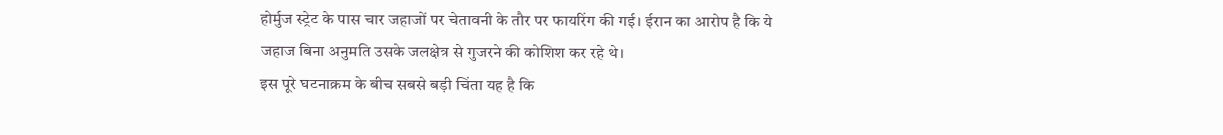होर्मुज स्ट्रेट के पास चार जहाजों पर चेतावनी के तौर पर फायरिंग की गई। ईरान का आरोप है कि ये जहाज बिना अनुमति उसके जलक्षेत्र से गुजरने की कोशिश कर रहे थे।
इस पूरे घटनाक्रम के बीच सबसे बड़ी चिंता यह है कि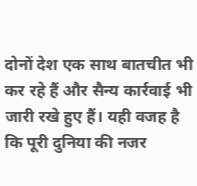दोनों देश एक साथ बातचीत भी कर रहे हैं और सैन्य कार्रवाई भी जारी रखे हुए हैं। यही वजह है कि पूरी दुनिया की नजर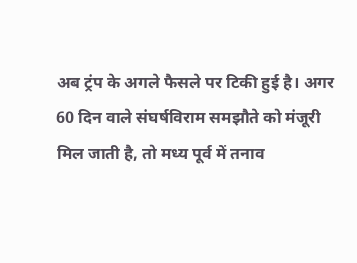अब ट्रंप के अगले फैसले पर टिकी हुई है। अगर 60 दिन वाले संघर्षविराम समझौते को मंजूरी मिल जाती है, तो मध्य पूर्व में तनाव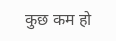कुछ कम हो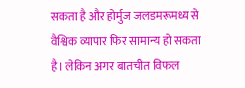सकता है और होर्मुज जलडमरूमध्य से वैश्विक व्यापार फिर सामान्य हो सकता है। लेकिन अगर बातचीत विफल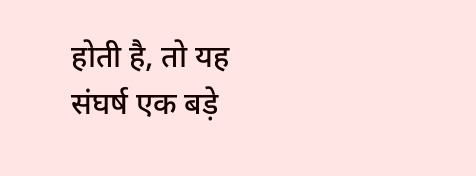होती है, तो यह संघर्ष एक बड़े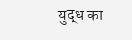युद्ध का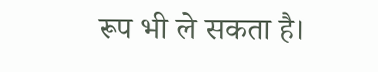रूप भी ले सकता है।